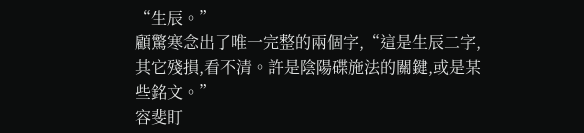“生辰。”
顧驚寒念出了唯一完整的兩個字,“這是生辰二字,其它殘損,看不清。許是陰陽碟施法的關鍵,或是某些銘文。”
容斐盯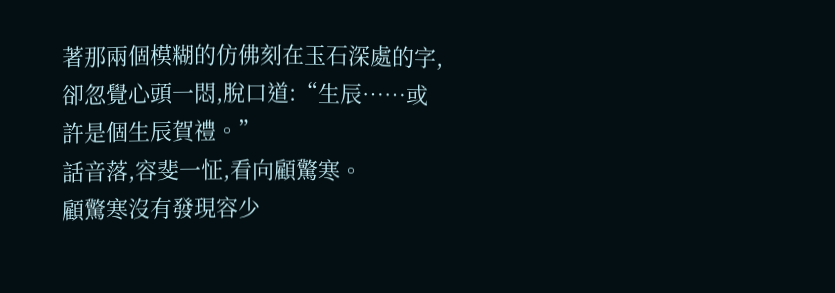著那兩個模糊的仿佛刻在玉石深處的字,卻忽覺心頭一悶,脫口道:“生辰……或許是個生辰賀禮。”
話音落,容斐一怔,看向顧驚寒。
顧驚寒沒有發現容少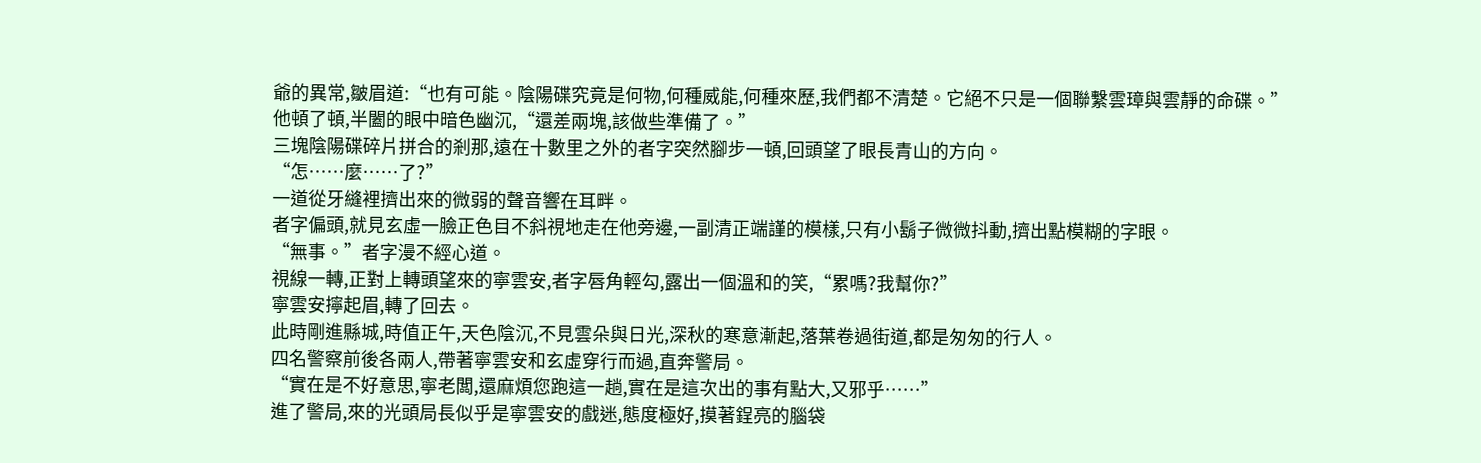爺的異常,皺眉道:“也有可能。陰陽碟究竟是何物,何種威能,何種來歷,我們都不清楚。它絕不只是一個聯繫雲璋與雲靜的命碟。”
他頓了頓,半闔的眼中暗色幽沉,“還差兩塊,該做些準備了。”
三塊陰陽碟碎片拼合的剎那,遠在十數里之外的者字突然腳步一頓,回頭望了眼長青山的方向。
“怎……麼……了?”
一道從牙縫裡擠出來的微弱的聲音響在耳畔。
者字偏頭,就見玄虛一臉正色目不斜視地走在他旁邊,一副清正端謹的模樣,只有小鬍子微微抖動,擠出點模糊的字眼。
“無事。”者字漫不經心道。
視線一轉,正對上轉頭望來的寧雲安,者字唇角輕勾,露出一個溫和的笑,“累嗎?我幫你?”
寧雲安擰起眉,轉了回去。
此時剛進縣城,時值正午,天色陰沉,不見雲朵與日光,深秋的寒意漸起,落葉卷過街道,都是匆匆的行人。
四名警察前後各兩人,帶著寧雲安和玄虛穿行而過,直奔警局。
“實在是不好意思,寧老闆,還麻煩您跑這一趟,實在是這次出的事有點大,又邪乎……”
進了警局,來的光頭局長似乎是寧雲安的戲迷,態度極好,摸著鋥亮的腦袋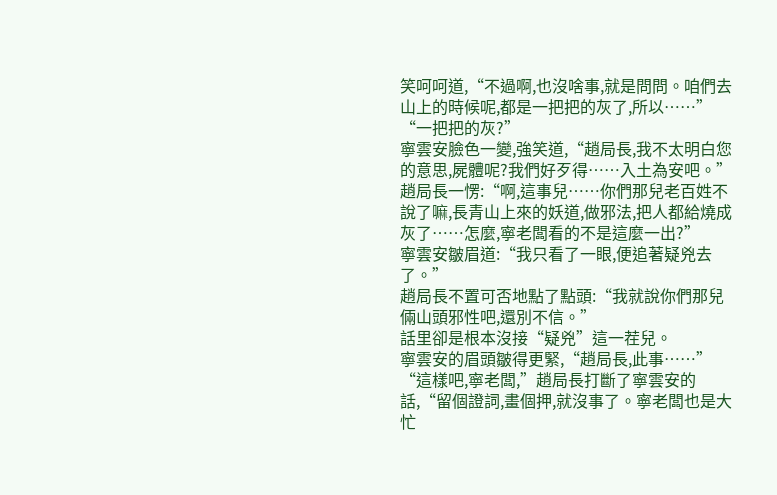笑呵呵道,“不過啊,也沒啥事,就是問問。咱們去山上的時候呢,都是一把把的灰了,所以……”
“一把把的灰?”
寧雲安臉色一變,強笑道,“趙局長,我不太明白您的意思,屍體呢?我們好歹得……入土為安吧。”
趙局長一愣:“啊,這事兒……你們那兒老百姓不說了嘛,長青山上來的妖道,做邪法,把人都給燒成灰了……怎麼,寧老闆看的不是這麼一出?”
寧雲安皺眉道:“我只看了一眼,便追著疑兇去了。”
趙局長不置可否地點了點頭:“我就說你們那兒倆山頭邪性吧,還別不信。”
話里卻是根本沒接“疑兇”這一茬兒。
寧雲安的眉頭皺得更緊,“趙局長,此事……”
“這樣吧,寧老闆,”趙局長打斷了寧雲安的話,“留個證詞,畫個押,就沒事了。寧老闆也是大忙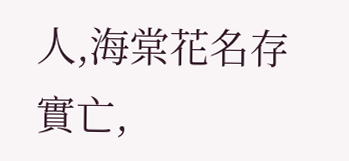人,海棠花名存實亡,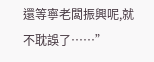還等寧老闆振興呢,就不耽誤了……”